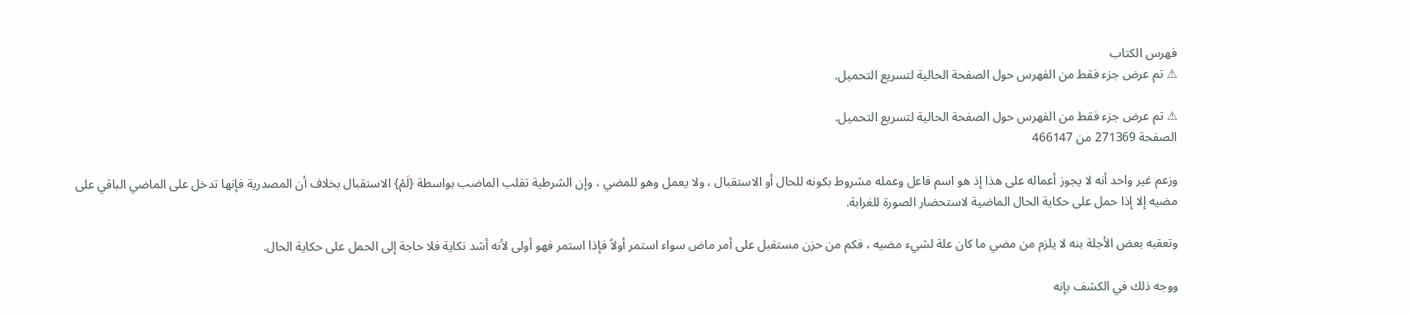فهرس الكتاب
⚠ تم عرض جزء فقط من الفهرس حول الصفحة الحالية لتسريع التحميل.

⚠ تم عرض جزء فقط من الفهرس حول الصفحة الحالية لتسريع التحميل.
الصفحة 271369 من 466147

وزعم غير واحد أنه لا يجوز أعماله على هذا إذ هو اسم فاعل وعمله مشروط بكونه للحال أو الاستقبال ، ولا يعمل وهو للمضي ، وإن الشرطية تقلب الماضب بواسطة {لَمْ} الاستقبال بخلاف أن المصدرية فإنها تدخل على الماضي الباقي على مضيه إلا إذا حمل على حكاية الحال الماضية لاستحضار الصورة للغرابة.

وتعقبه بعض الأجلة بنه لا يلزم من مضي ما كان علة لشيء مضيه ، فكم من حزن مستقبل على أمر ماض سواء استمر أولاً فإذا استمر فهو أولى لأنه أشد نكاية فلا حاجة إلى الحمل على حكاية الحال.

ووجه ذلك في الكشف بإنه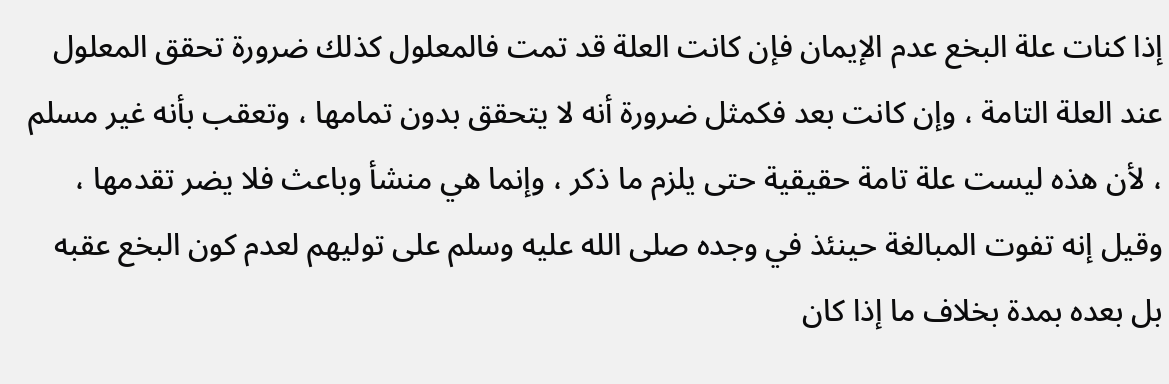إذا كنات علة البخع عدم الإيمان فإن كانت العلة قد تمت فالمعلول كذلك ضرورة تحقق المعلول عند العلة التامة ، وإن كانت بعد فكمثل ضرورة أنه لا يتحقق بدون تمامها ، وتعقب بأنه غير مسلم ، لأن هذه ليست علة تامة حقيقية حتى يلزم ما ذكر ، وإنما هي منشأ وباعث فلا يضر تقدمها ، وقيل إنه تفوت المبالغة حينئذ في وجده صلى الله عليه وسلم على توليهم لعدم كون البخع عقبه بل بعده بمدة بخلاف ما إذا كان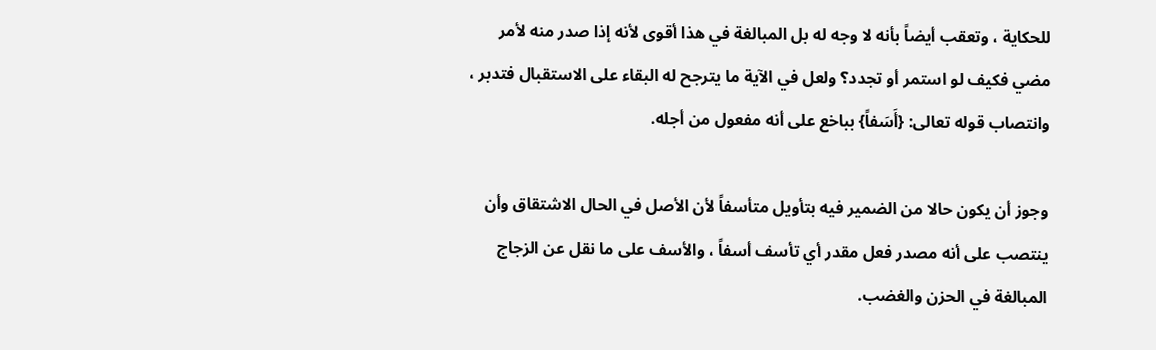للحكاية ، وتعقب أيضاً بأنه لا وجه له بل المبالغة في هذا أقوى لأنه إذا صدر منه لأمر مضي فكيف لو استمر أو تجدد؟ ولعل في الآية ما يترجح له البقاء على الاستقبال فتدبر ، وانتصاب قوله تعالى: {أَسَفاً} بباخع على أنه مفعول من أجله.

وجوز أن يكون حالا من الضمير فيه بتأويل متأسفاً لأن الأصل في الحال الاشتقاق وأن ينتصب على أنه مصدر فعل مقدر أي تأسف أسفاً ، والأسف على ما نقل عن الزجاج المبالغة في الحزن والغضب.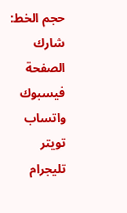حجم الخط:
شارك الصفحة
فيسبوك واتساب تويتر تليجرام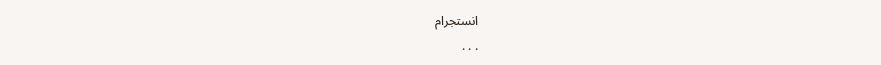انستجرام
. . .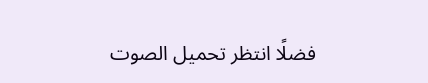فضلًا انتظر تحميل الصوت